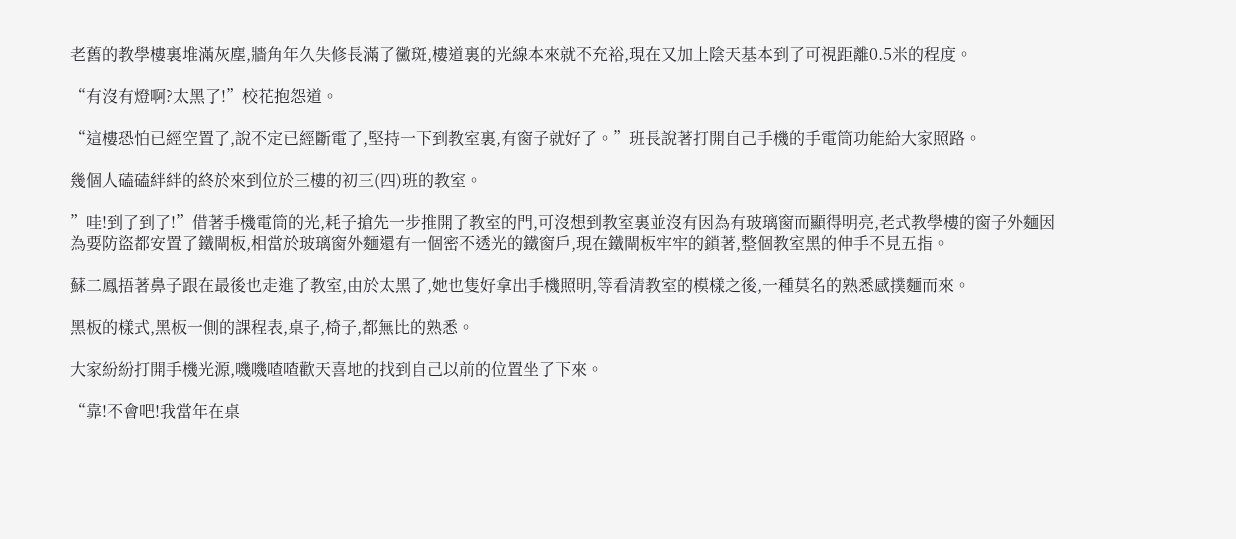老舊的教學樓裏堆滿灰塵,牆角年久失修長滿了黴斑,樓道裏的光線本來就不充裕,現在又加上陰天基本到了可視距離0.5米的程度。

“有沒有燈啊?太黑了!”校花抱怨道。

“這樓恐怕已經空置了,說不定已經斷電了,堅持一下到教室裏,有窗子就好了。”班長說著打開自己手機的手電筒功能給大家照路。

幾個人磕磕絆絆的終於來到位於三樓的初三(四)班的教室。

”哇!到了到了!”借著手機電筒的光,耗子搶先一步推開了教室的門,可沒想到教室裏並沒有因為有玻璃窗而顯得明亮,老式教學樓的窗子外麵因為要防盜都安置了鐵閘板,相當於玻璃窗外麵還有一個密不透光的鐵窗戶,現在鐵閘板牢牢的鎖著,整個教室黑的伸手不見五指。

蘇二鳳捂著鼻子跟在最後也走進了教室,由於太黑了,她也隻好拿出手機照明,等看清教室的模樣之後,一種莫名的熟悉感撲麵而來。

黑板的樣式,黑板一側的課程表,桌子,椅子,都無比的熟悉。

大家紛紛打開手機光源,嘰嘰喳喳歡天喜地的找到自己以前的位置坐了下來。

“靠!不會吧!我當年在桌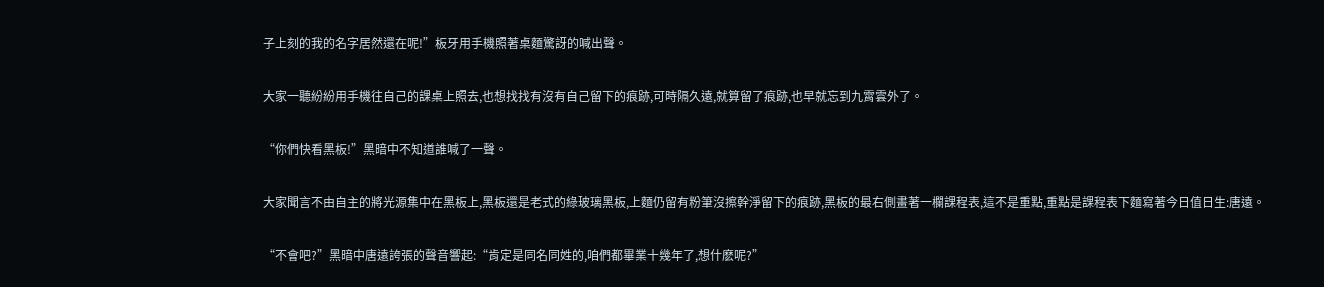子上刻的我的名字居然還在呢!”板牙用手機照著桌麵驚訝的喊出聲。

大家一聽紛紛用手機往自己的課桌上照去,也想找找有沒有自己留下的痕跡,可時隔久遠,就算留了痕跡,也早就忘到九霄雲外了。

“你們快看黑板!”黑暗中不知道誰喊了一聲。

大家聞言不由自主的將光源集中在黑板上,黑板還是老式的綠玻璃黑板,上麵仍留有粉筆沒擦幹淨留下的痕跡,黑板的最右側畫著一欄課程表,這不是重點,重點是課程表下麵寫著今日值日生:唐遠。

“不會吧?”黑暗中唐遠誇張的聲音響起:“肯定是同名同姓的,咱們都畢業十幾年了,想什麽呢?”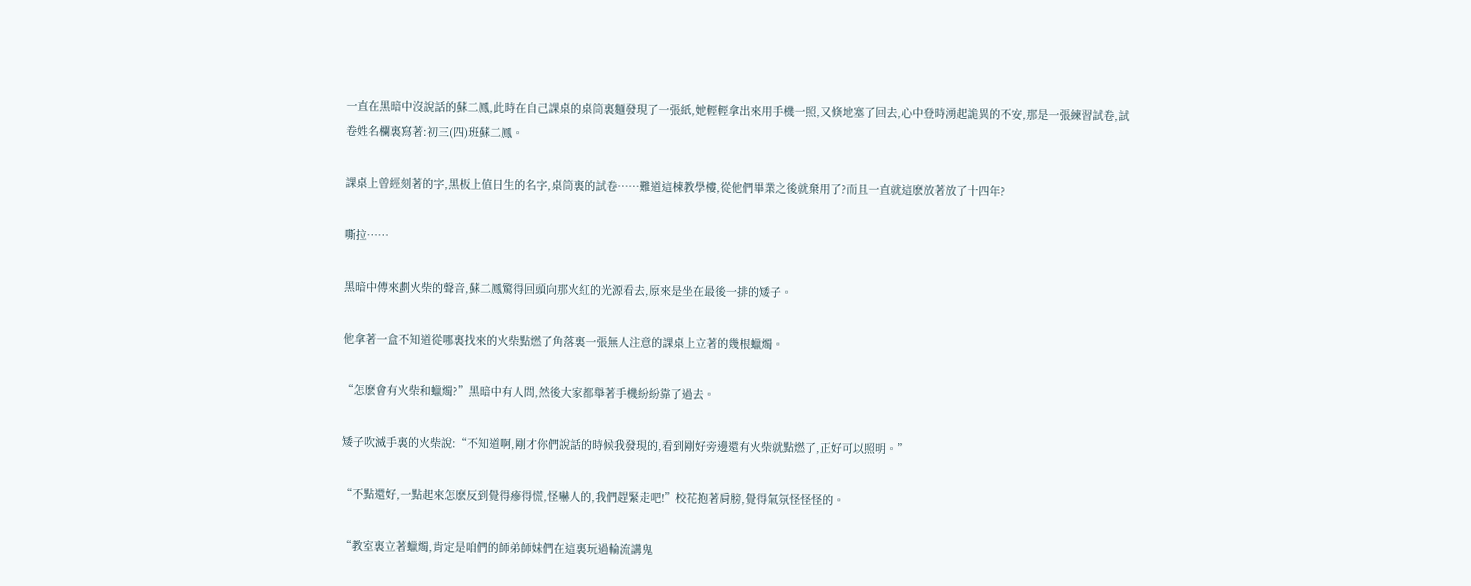一直在黑暗中沒說話的蘇二鳳,此時在自己課桌的桌筒裏麵發現了一張紙,她輕輕拿出來用手機一照,又倏地塞了回去,心中登時湧起詭異的不安,那是一張練習試卷,試卷姓名欄裏寫著:初三(四)班蘇二鳳。

課桌上曾經刻著的字,黑板上值日生的名字,桌筒裏的試卷……難道這棟教學樓,從他們畢業之後就棄用了?而且一直就這麽放著放了十四年?

嘶拉……

黑暗中傳來劃火柴的聲音,蘇二鳳驚得回頭向那火紅的光源看去,原來是坐在最後一排的矮子。

他拿著一盒不知道從哪裏找來的火柴點燃了角落裏一張無人注意的課桌上立著的幾根蠟燭。

“怎麽會有火柴和蠟燭?”黑暗中有人問,然後大家都舉著手機紛紛靠了過去。

矮子吹滅手裏的火柴說:“不知道啊,剛才你們說話的時候我發現的,看到剛好旁邊還有火柴就點燃了,正好可以照明。”

“不點還好,一點起來怎麽反到覺得瘮得慌,怪嚇人的,我們趕緊走吧!”校花抱著肩膀,覺得氣氛怪怪怪的。

“教室裏立著蠟燭,肯定是咱們的師弟師妹們在這裏玩過輪流講鬼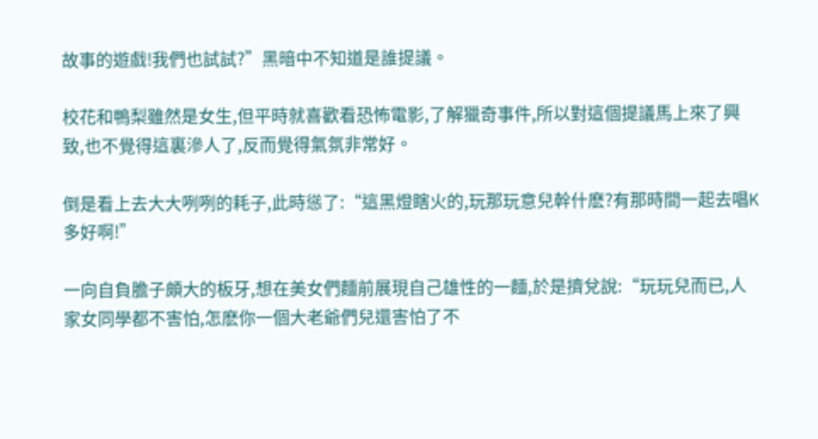故事的遊戲!我們也試試?”黑暗中不知道是誰提議。

校花和鴨梨雖然是女生,但平時就喜歡看恐怖電影,了解獵奇事件,所以對這個提議馬上來了興致,也不覺得這裏滲人了,反而覺得氣氛非常好。

倒是看上去大大咧咧的耗子,此時慫了:“這黑燈瞎火的,玩那玩意兒幹什麽?有那時間一起去唱K多好啊!”

一向自負膽子頗大的板牙,想在美女們麵前展現自己雄性的一麵,於是擠兌說:“玩玩兒而已,人家女同學都不害怕,怎麽你一個大老爺們兒還害怕了不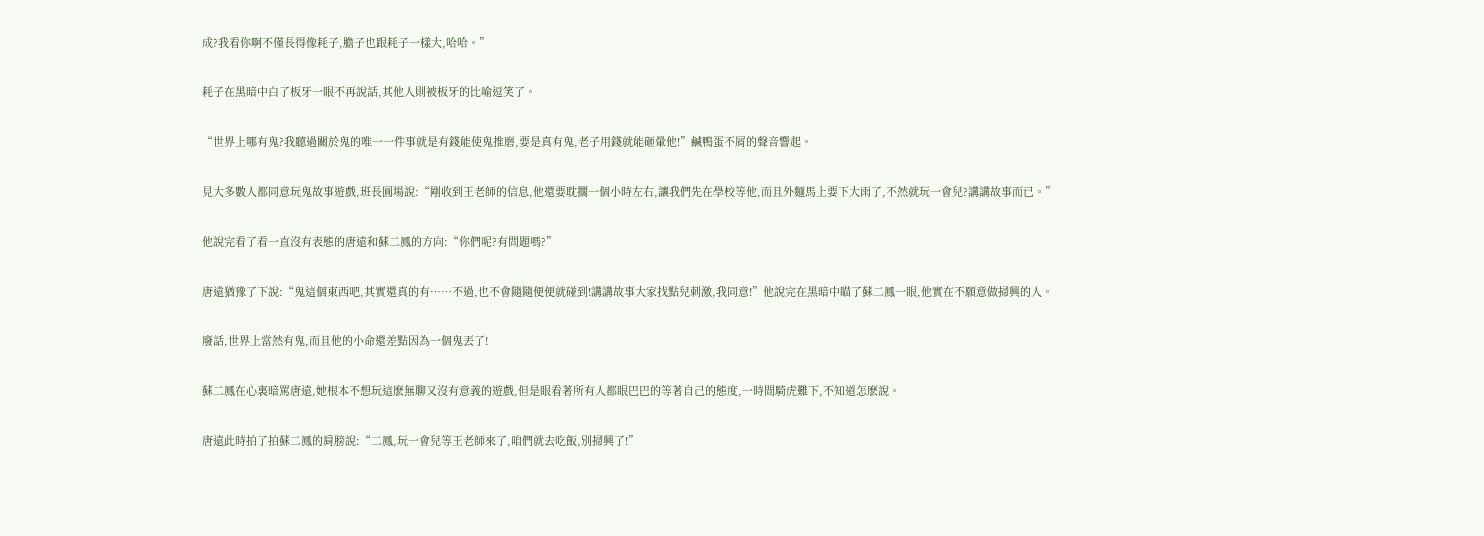成?我看你啊不僅長得像耗子,膽子也跟耗子一樣大,哈哈。”

耗子在黑暗中白了板牙一眼不再說話,其他人則被板牙的比喻逗笑了。

“世界上哪有鬼?我聽過關於鬼的唯一一件事就是有錢能使鬼推磨,要是真有鬼,老子用錢就能砸暈他!”鹹鴨蛋不屑的聲音響起。

見大多數人都同意玩鬼故事遊戲,班長圓場說:“剛收到王老師的信息,他還要耽擱一個小時左右,讓我們先在學校等他,而且外麵馬上要下大雨了,不然就玩一會兒?講講故事而已。”

他說完看了看一直沒有表態的唐遠和蘇二鳳的方向:“你們呢?有問題嗎?”

唐遠猶豫了下說:“鬼這個東西吧,其實還真的有……不過,也不會隨隨便便就碰到!講講故事大家找點兒刺激,我同意!”他說完在黑暗中瞄了蘇二鳳一眼,他實在不願意做掃興的人。

廢話,世界上當然有鬼,而且他的小命還差點因為一個鬼丟了!

蘇二鳳在心裏暗罵唐遠,她根本不想玩這麽無聊又沒有意義的遊戲,但是眼看著所有人都眼巴巴的等著自己的態度,一時間騎虎難下,不知道怎麽說。

唐遠此時拍了拍蘇二鳳的肩膀說:“二鳳,玩一會兒等王老師來了,咱們就去吃飯,別掃興了!”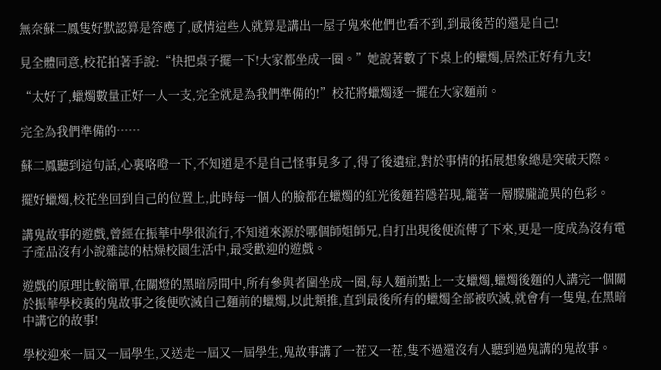無奈蘇二鳳隻好默認算是答應了,感情這些人就算是講出一屋子鬼來他們也看不到,到最後苦的還是自己!

見全體同意,校花拍著手說:“快把桌子擺一下!大家都坐成一圈。”她說著數了下桌上的蠟燭,居然正好有九支!

“太好了,蠟燭數量正好一人一支,完全就是為我們準備的!”校花將蠟燭逐一擺在大家麵前。

完全為我們準備的……

蘇二鳳聽到這句話,心裏咯噔一下,不知道是不是自己怪事見多了,得了後遺症,對於事情的拓展想象總是突破天際。

擺好蠟燭,校花坐回到自己的位置上,此時每一個人的臉都在蠟燭的紅光後麵若隱若現,籠著一層朦朧詭異的色彩。

講鬼故事的遊戲,曾經在振華中學很流行,不知道來源於哪個師姐師兄,自打出現後便流傳了下來,更是一度成為沒有電子產品沒有小說雜誌的枯燥校園生活中,最受歡迎的遊戲。

遊戲的原理比較簡單,在關燈的黑暗房間中,所有參與者圍坐成一圈,每人麵前點上一支蠟燭,蠟燭後麵的人講完一個關於振華學校裏的鬼故事之後便吹滅自己麵前的蠟燭,以此類推,直到最後所有的蠟燭全部被吹滅,就會有一隻鬼,在黑暗中講它的故事!

學校迎來一屆又一屆學生,又送走一屆又一屆學生,鬼故事講了一茬又一茬,隻不過還沒有人聽到過鬼講的鬼故事。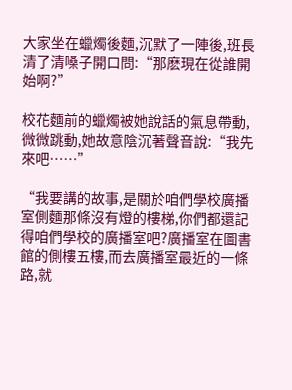大家坐在蠟燭後麵,沉默了一陣後,班長清了清嗓子開口問:“那麽現在從誰開始啊?”

校花麵前的蠟燭被她說話的氣息帶動,微微跳動,她故意陰沉著聲音說:“我先來吧……”

“我要講的故事,是關於咱們學校廣播室側麵那條沒有燈的樓梯,你們都還記得咱們學校的廣播室吧?廣播室在圖書館的側樓五樓,而去廣播室最近的一條路,就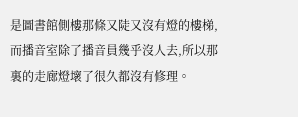是圖書館側樓那條又陡又沒有燈的樓梯,而播音室除了播音員幾乎沒人去,所以那裏的走廊燈壞了很久都沒有修理。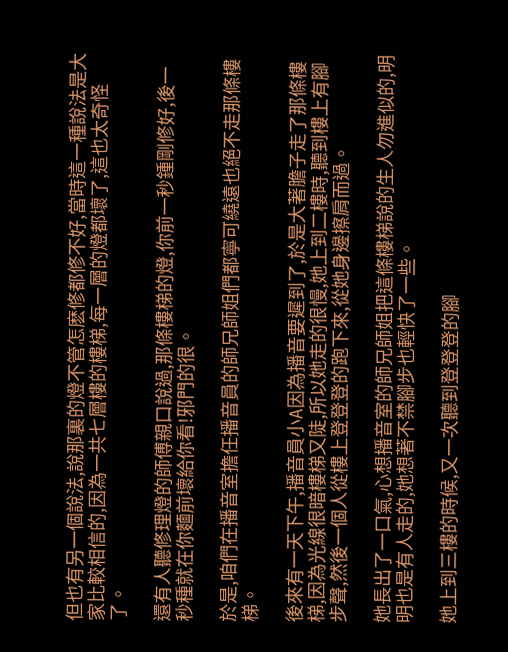但也有另一個說法,說那裏的燈不管怎麽修都修不好,當時這一種說法是大家比較相信的,因為一共七層樓的樓梯,每一層的燈都壞了,這也太奇怪了。

還有人聽修理燈的師傅親口說過,那條樓梯的燈,你前一秒鍾剛修好,後一秒種就在你麵前壞給你看!邪門的很。

於是,咱們在播音室擔任播音員的師兄師姐們都寧可繞遠也絕不走那條樓梯。

後來有一天下午,播音員小A因為播音要遲到了,於是大著膽子走了那條樓梯,因為光線很暗樓梯又陡,所以她走的很慢,她上到二樓時,聽到樓上有腳步聲,然後一個人從樓上登登登的跑下來,從她身邊擦肩而過。

她長出了一口氣,心想播音室的師兄師姐把這條樓梯說的生人勿進似的,明明也是有人走的,她想著不禁腳步也輕快了一些。

她上到三樓的時候,又一次聽到登登登的腳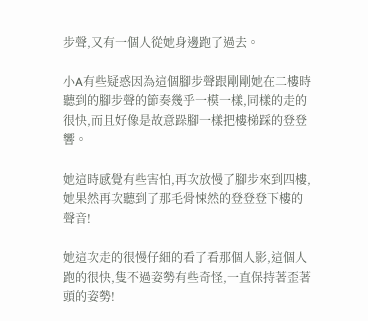步聲,又有一個人從她身邊跑了過去。

小A有些疑惑因為這個腳步聲跟剛剛她在二樓時聽到的腳步聲的節奏幾乎一模一樣,同樣的走的很快,而且好像是故意跺腳一樣把樓梯踩的登登響。

她這時感覺有些害怕,再次放慢了腳步來到四樓,她果然再次聽到了那毛骨悚然的登登登下樓的聲音!

她這次走的很慢仔細的看了看那個人影,這個人跑的很快,隻不過姿勢有些奇怪,一直保持著歪著頭的姿勢!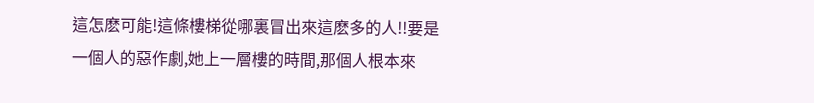這怎麽可能!這條樓梯從哪裏冒出來這麽多的人!!要是一個人的惡作劇,她上一層樓的時間,那個人根本來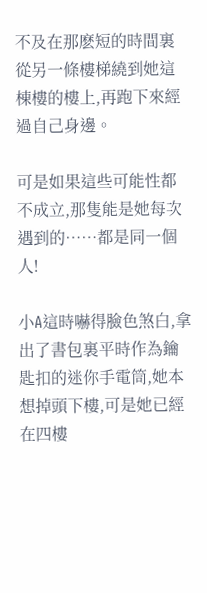不及在那麽短的時間裏從另一條樓梯繞到她這棟樓的樓上,再跑下來經過自己身邊。

可是如果這些可能性都不成立,那隻能是她每次遇到的……都是同一個人!

小A這時嚇得臉色煞白,拿出了書包裏平時作為鑰匙扣的迷你手電筒,她本想掉頭下樓,可是她已經在四樓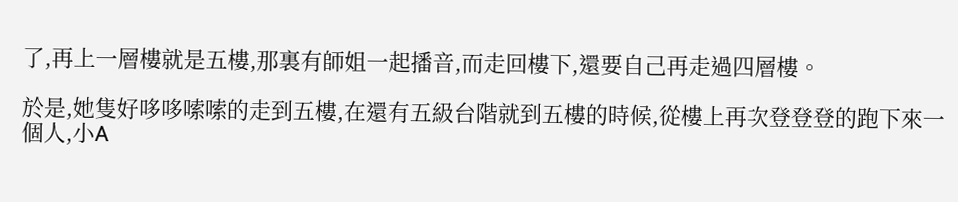了,再上一層樓就是五樓,那裏有師姐一起播音,而走回樓下,還要自己再走過四層樓。

於是,她隻好哆哆嗦嗦的走到五樓,在還有五級台階就到五樓的時候,從樓上再次登登登的跑下來一個人,小A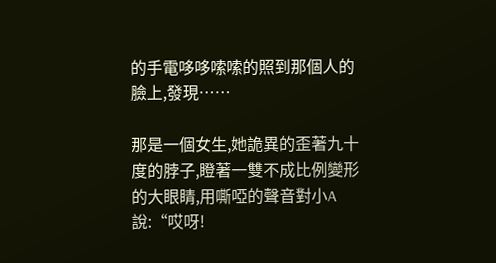的手電哆哆嗦嗦的照到那個人的臉上,發現……

那是一個女生,她詭異的歪著九十度的脖子,瞪著一雙不成比例變形的大眼睛,用嘶啞的聲音對小A說:“哎呀!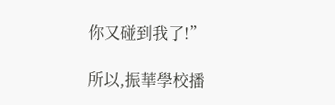你又碰到我了!”

所以,振華學校播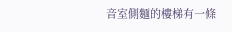音室側麵的樓梯有一條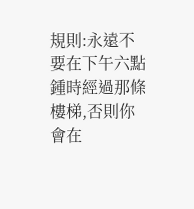規則:永遠不要在下午六點鍾時經過那條樓梯,否則你會在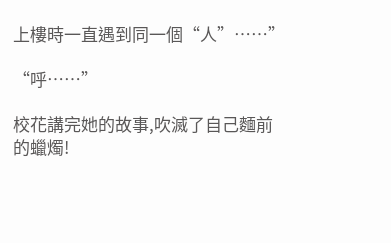上樓時一直遇到同一個“人”……”

“呼……”

校花講完她的故事,吹滅了自己麵前的蠟燭!